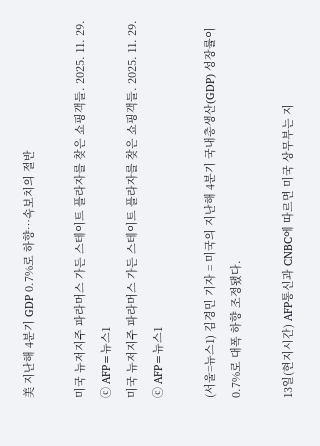美 지난해 4분기 GDP 0.7%로 하향…속보치의 절반

미국 뉴저지주 파라머스 가든 스테이트 플라자를 찾은 쇼핑객들. 2025. 11. 29. ⓒ AFP=뉴스1
미국 뉴저지주 파라머스 가든 스테이트 플라자를 찾은 쇼핑객들. 2025. 11. 29. ⓒ AFP=뉴스1

(서울=뉴스1) 김경민 기자 = 미국의 지난해 4분기 국내총생산(GDP) 성장률이 0.7%로 대폭 하향 조정됐다.

13일(현지시간) AFP통신과 CNBC에 따르면 미국 상무부는 지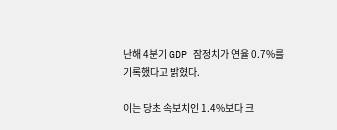난해 4분기 GDP 잠정치가 연율 0.7%를 기록했다고 밝혔다.

이는 당초 속보치인 1.4%보다 크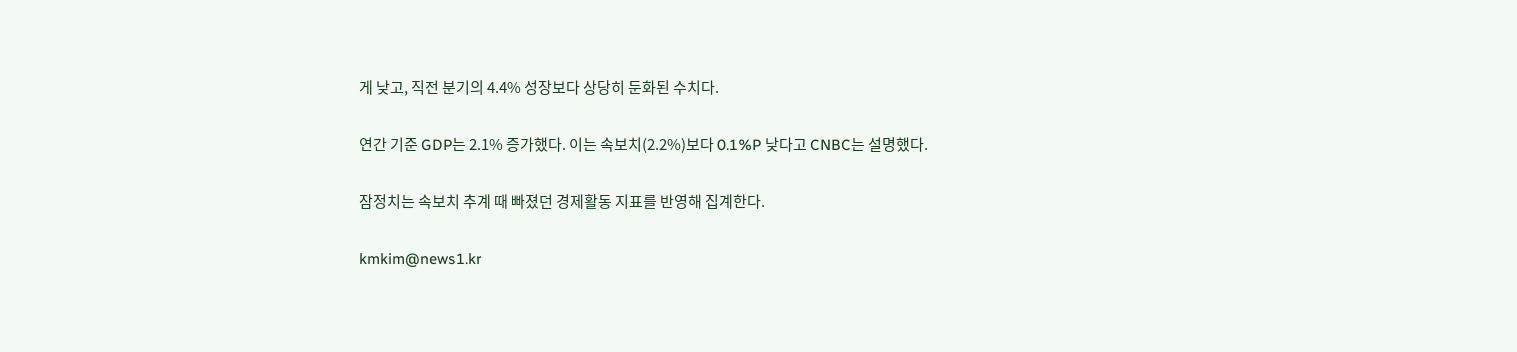게 낮고, 직전 분기의 4.4% 성장보다 상당히 둔화된 수치다.

연간 기준 GDP는 2.1% 증가했다. 이는 속보치(2.2%)보다 0.1%P 낮다고 CNBC는 설명했다.

잠정치는 속보치 추계 때 빠졌던 경제활동 지표를 반영해 집계한다.

kmkim@news1.kr